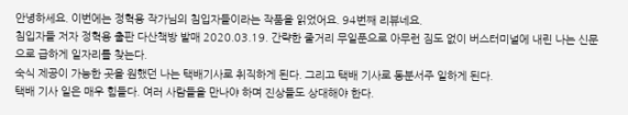안녕하세요. 이번에는 정혁용 작가님의 침입자들이라는 작품을 읽었어요. 94번째 리뷰네요.
침입자들 저자 정혁용 출판 다산책방 발매 2020.03.19. 간략한 줄거리 무일푼으로 아무런 짐도 없이 버스터미널에 내린 나는 신문으로 급하게 일자리를 찾는다.
숙식 제공이 가능한 곳을 원했던 나는 택배기사로 취직하게 된다. 그리고 택배 기사로 동분서주 일하게 된다.
택배 기사 일은 매우 힘들다. 여러 사람들을 만나야 하며 진상들도 상대해야 한다.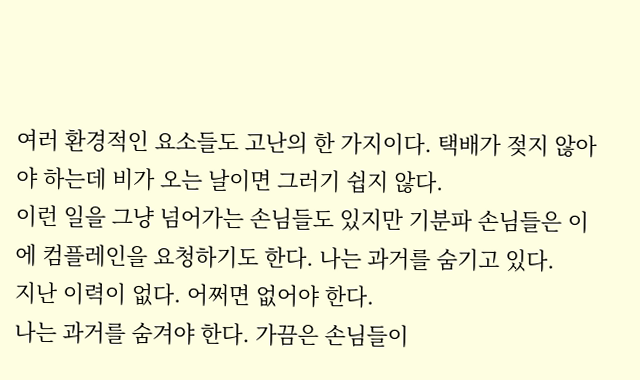여러 환경적인 요소들도 고난의 한 가지이다. 택배가 젖지 않아야 하는데 비가 오는 날이면 그러기 쉽지 않다.
이런 일을 그냥 넘어가는 손님들도 있지만 기분파 손님들은 이에 컴플레인을 요청하기도 한다. 나는 과거를 숨기고 있다.
지난 이력이 없다. 어쩌면 없어야 한다.
나는 과거를 숨겨야 한다. 가끔은 손님들이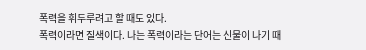폭력을 휘두루려고 할 때도 있다.
폭력이라면 질색이다. 나는 폭력이라는 단어는 신물이 나기 때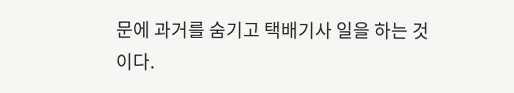문에 과거를 숨기고 택배기사 일을 하는 것이다.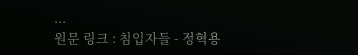...
원문 링크 : 침입자들 - 정혁용